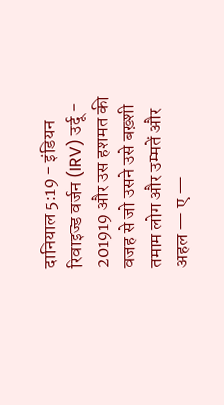दानियाल 5:19 - इंडियन रिवाइज्ड वर्जन (IRV) उर्दू - 201919 और उस हशमत की वजह से जो उसने उसे बख़्शी तमाम लोग और उम्मतें और अहल — ए —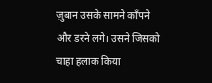ज़ुबान उसके सामने काँपने और डरने लगे। उसने जिसको चाहा हलाक किया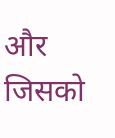और जिसको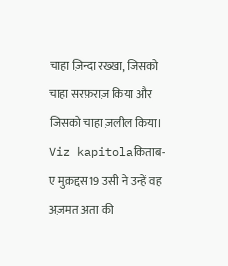चाहा ज़िन्दा रख्खा, जिसको चाहा सरफ़राज़ किया और जिसको चाहा ज़लील किया। Viz kapitolaकिताब-ए मुक़द्दस19 उसी ने उन्हें वह अज़मत अता की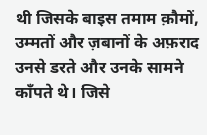थी जिसके बाइस तमाम क़ौमों, उम्मतों और ज़बानों के अफ़राद उनसे डरते और उनके सामने काँपते थे। जिसे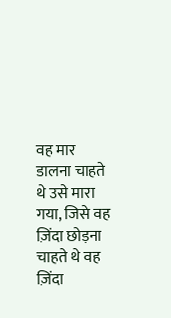वह मार डालना चाहते थे उसे मारा गया, जिसे वह ज़िंदा छोड़ना चाहते थे वह ज़िंदा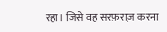रहा। जिसे वह सरफ़राज़ करना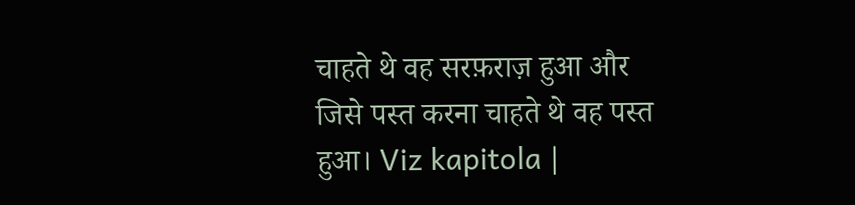चाहते थे वह सरफ़राज़ हुआ और जिसे पस्त करना चाहते थे वह पस्त हुआ। Viz kapitola |